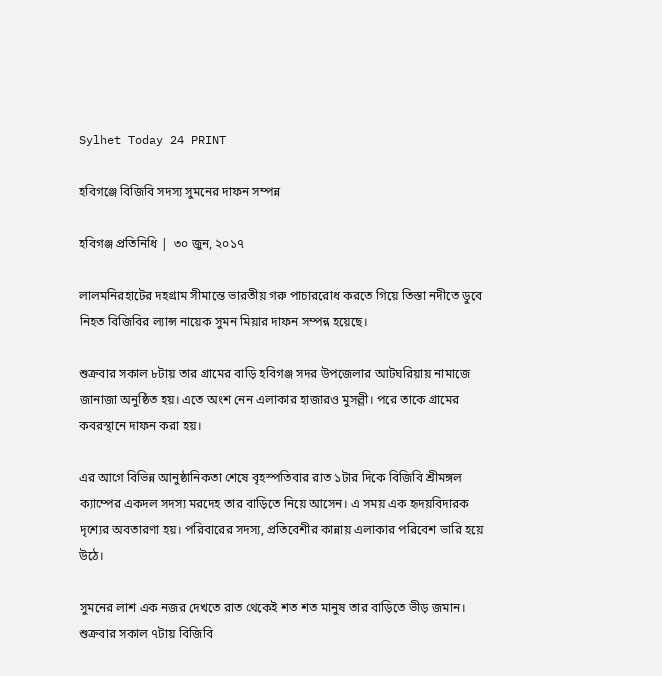Sylhet Today 24 PRINT

হবিগঞ্জে বিজিবি সদস্য সুমনের দাফন সম্পন্ন

হবিগঞ্জ প্রতিনিধি |  ৩০ জুন, ২০১৭

লালমনিরহাটের দহগ্রাম সীমান্তে ভারতীয় গরু পাচাররোধ করতে গিয়ে তিস্তা নদীতে ডুবে নিহত বিজিবির ল্যান্স নায়েক সুমন মিয়ার দাফন সম্পন্ন হয়েছে।

শুক্রবার সকাল ৮টায় তার গ্রামের বাড়ি হবিগঞ্জ সদর উপজেলার আটঘরিয়ায় নামাজে জানাজা অনুষ্ঠিত হয়। এতে অংশ নেন এলাকার হাজারও মুসল্লী। পরে তাকে গ্রামের কবরস্থানে দাফন করা হয়।

এর আগে বিভিন্ন আনুষ্ঠানিকতা শেষে বৃহস্পতিবার রাত ১টার দিকে বিজিবি শ্রীমঙ্গল ক্যাম্পের একদল সদস্য মরদেহ তার বাড়িতে নিয়ে আসেন। এ সময় এক হৃদয়বিদারক দৃশ্যের অবতারণা হয়। পরিবারের সদস্য, প্রতিবেশীর কান্নায় এলাকার পরিবেশ ভারি হয়ে উঠে।

সুমনের লাশ এক নজর দেখতে রাত থেকেই শত শত মানুষ তার বাড়িতে ভীড় জমান। শুক্রবার সকাল ৭টায় বিজিবি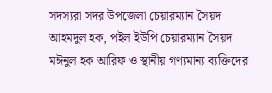সদস্যরা সদর উপজেলা চেয়ারম্যান সৈয়দ আহমদুল হক, পইল ইউপি চেয়ারম্যান সৈয়দ মঈনুল হক আরিফ ও স্থানীয় গণ্যমান্য ব্যক্তিদের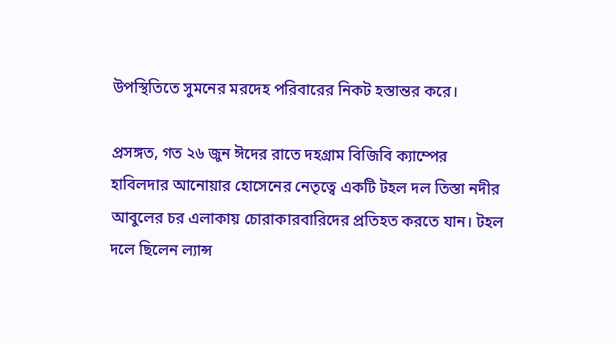উপস্থিতিতে সুমনের মরদেহ পরিবারের নিকট হস্তান্তর করে।

প্রসঙ্গত, গত ২৬ জুন ঈদের রাতে দহগ্রাম বিজিবি ক্যাম্পের হাবিলদার আনোয়ার হোসেনের নেতৃত্বে একটি টহল দল তিস্তা নদীর আবুলের চর এলাকায় চোরাকারবারিদের প্রতিহত করতে যান। টহল দলে ছিলেন ল্যান্স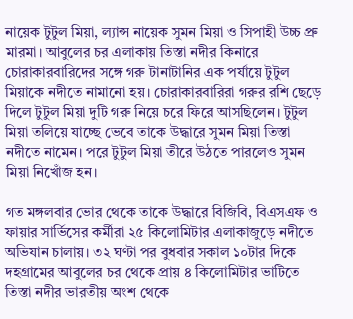নায়েক টুটুল মিয়া, ল্যান্স নায়েক সুমন মিয়া ও সিপাহী উচ্চ প্রু মারমা। আবুলের চর এলাকায় তিস্তা নদীর কিনারে চোরাকারবারিদের সঙ্গে গরু টানাটানির এক পর্যায়ে টুটুল মিয়াকে নদীতে নামানো হয়। চোরাকারবারিরা গরুর রশি ছেড়ে দিলে টুটুল মিয়া দুটি গরু নিয়ে চরে ফিরে আসছিলেন। টুটুল মিয়া তলিয়ে যাচ্ছে ভেবে তাকে উদ্ধারে সুমন মিয়া তিস্তা নদীতে নামেন। পরে টুটুল মিয়া তীরে উঠতে পারলেও সুমন মিয়া নিখোঁজ হন।

গত মঙ্গলবার ভোর থেকে তাকে উদ্ধারে বিজিবি, বিএসএফ ও ফায়ার সার্ভিসের কর্মীরা ২৫ কিলোমিটার এলাকাজুড়ে নদীতে অভিযান চালায়। ৩২ ঘণ্টা পর বুধবার সকাল ১০টার দিকে দহগ্রামের আবুলের চর থেকে প্রায় ৪ কিলোমিটার ভাটিতে তিস্তা নদীর ভারতীয় অংশ থেকে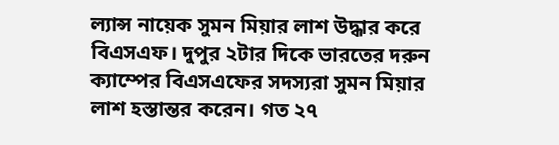ল্যান্স নায়েক সুমন মিয়ার লাশ উদ্ধার করে বিএসএফ। দুপুর ২টার দিকে ভারতের দরুন ক্যাম্পের বিএসএফের সদস্যরা সুমন মিয়ার লাশ হস্তান্তর করেন। গত ২৭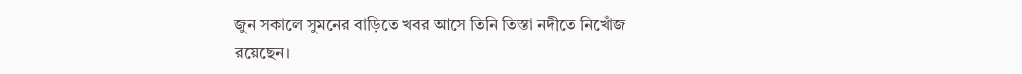জুন সকালে সুমনের বাড়িতে খবর আসে তিনি তিস্তা নদীতে নিখোঁজ রয়েছেন।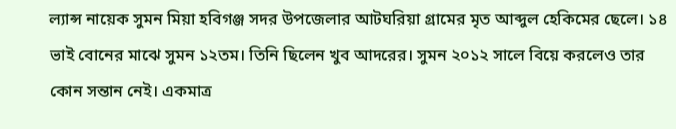ল্যান্স নায়েক সুমন মিয়া হবিগঞ্জ সদর উপজেলার আটঘরিয়া গ্রামের মৃত আব্দুল হেকিমের ছেলে। ১৪ ভাই বোনের মাঝে সুমন ১২তম। তিনি ছিলেন খুব আদরের। সুমন ২০১২ সালে বিয়ে করলেও তার কোন সন্তান নেই। একমাত্র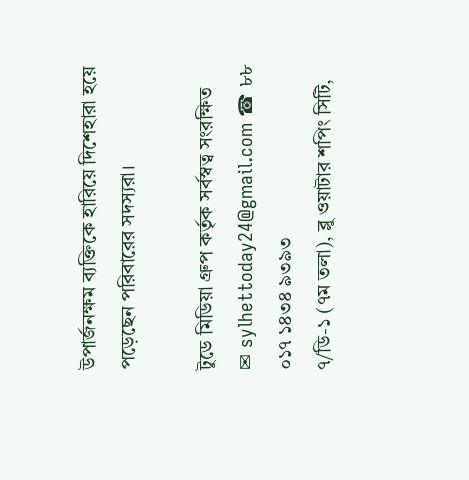উপার্জনক্ষম ব্যক্তিকে হারিয়ে দিশেহারা হয়ে পড়েছেন পরিবারের সদস্যরা।

টুডে মিডিয়া গ্রুপ কর্তৃক সর্বস্বত্ব সংরক্ষিত
✉ sylhettoday24@gmail.com ☎ ৮৮ ০১৭ ১৪৩৪ ৯৩৯৩
৭/ডি-১ (৭ম তলা), ব্লু ওয়াটার শপিং সিটি,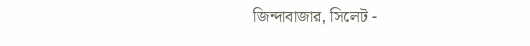জিন্দাবাজার, সিলেট -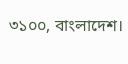৩১০০, বাংলাদেশ।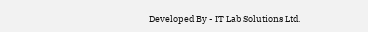Developed By - IT Lab Solutions Ltd.